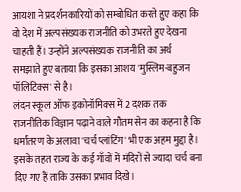आयशा ने प्रदर्शनकारियों को सम्बोधित करते हुए कहा कि वो देश में अल्पसंख्यक राजनीति को उभरते हुए देखना चाहती हैं। उन्होंने अल्पसंख्यक राजनीति का अर्थ समझाते हुए बताया कि इसका आशय 'मुस्लिम-बहुजन पॉलिटिक्स' से है।
लंदन स्कूल ऑफ इकोनॉमिक्स में 2 दशक तक राजनीतिक विज्ञान पढ़ाने वाले गौतम सेन का कहना है कि धर्मांतरण के अलावा 'चर्च प्लांटिंग' भी एक अहम मुद्दा है। इसके तहत राज्य के कई गाँवों में मंदिरों से ज्यादा चर्च बना दिए गए हैं ताकि उसका प्रभाव दिखे।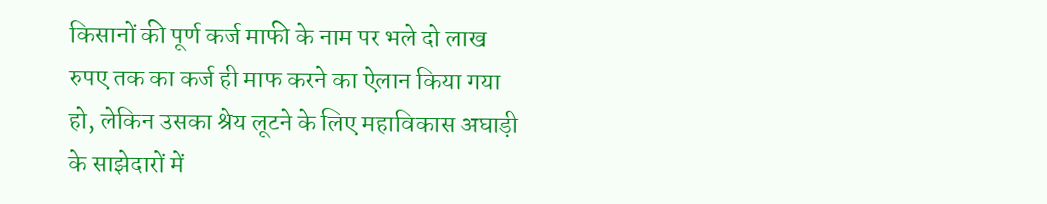किसानों की पूर्ण कर्ज माफी के नाम पर भले दो लाख रुपए तक का कर्ज ही माफ करने का ऐलान किया गया हो, लेकिन उसका श्रेय लूटने के लिए महाविकास अघाड़ी के साझेदारों में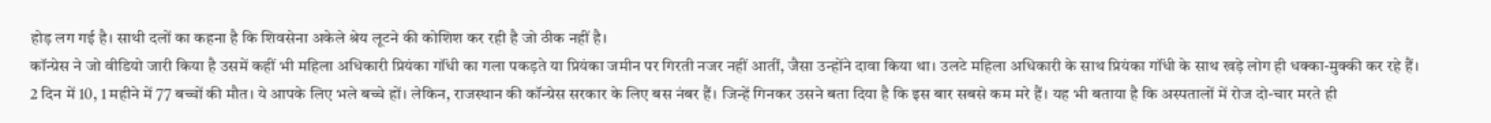होड़ लग गई है। साथी दलों का कहना है कि शिवसेना अकेले श्रेय लूटने की कोशिश कर रही है जो ठीक नहीं है।
कॉन्ग्रेस ने जो वीडियो जारी किया है उसमें कहीं भी महिला अधिकारी प्रियंका गॉंधी का गला पकड़ते या प्रियंका जमीन पर गिरती नजर नहीं आतीं, जैसा उन्होंने दावा किया था। उलटे महिला अधिकारी के साथ प्रियंका गॉंधी के साथ खड़े लोग ही धक्का-मुक्की कर रहे हैं।
2 दिन में 10, 1 महीने में 77 बच्चों की मौत। ये आपके लिए भले बच्चे हों। लेकिन, राजस्थान की कॉन्ग्रेस सरकार के लिए बस नंबर हैं। जिन्हें गिनकर उसने बता दिया है कि इस बार सबसे कम मरे हैं। यह भी बताया है कि अस्पतालों में रोज दो-चार मरते ही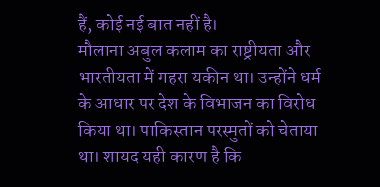हैं, कोई नई बात नहीं है।
मौलाना अबुल कलाम का राष्ट्रीयता और भारतीयता में गहरा यकीन था। उन्होंने धर्म के आधार पर देश के विभाजन का विरोध किया था। पाकिस्तान परस्मुतों को चेताया था। शायद यही कारण है कि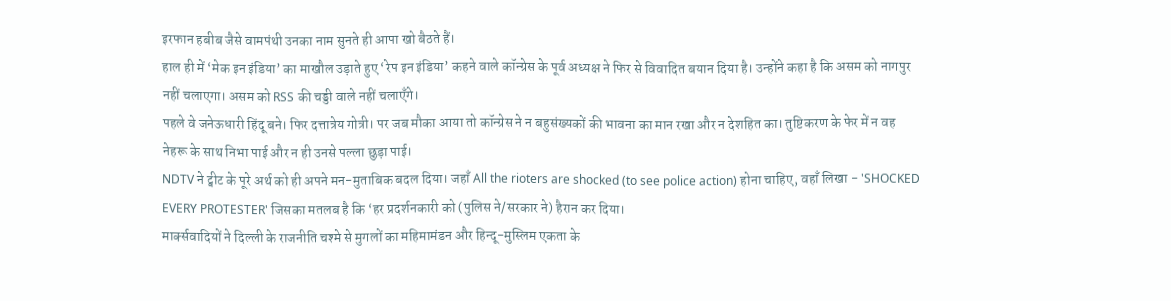इरफान हबीब जैसे वामपंथी उनका नाम सुनते ही आपा खो बैठते हैं।
हाल ही में ‘मेक इन इंडिया’ का माखौल उड़ाते हुए ‘रेप इन इंडिया’ कहने वाले कॉन्ग्रेस के पूर्व अध्यक्ष ने फिर से विवादित बयान दिया है। उन्होंने कहा है कि असम को नागपुर नहीं चलाएगा। असम को RSS की चड्डी वाले नहीं चलाएँगे।
पहले वे जनेऊधारी हिंदू बने। फिर दत्तात्रेय गोत्री। पर जब मौका आया तो कॉन्ग्रेस ने न बहुसंख्यकों की भावना का मान रखा और न देशहित का। तुष्टिकरण के फेर में न वह नेहरू के साथ निभा पाई और न ही उनसे पल्ला छुड़ा पाई।
NDTV ने ट्वीट के पूरे अर्थ को ही अपने मन-मुताबिक बदल दिया। जहाँ All the rioters are shocked (to see police action) होना चाहिए, वहाँ लिखा - 'SHOCKED EVERY PROTESTER' जिसका मतलब है कि ‘हर प्रदर्शनकारी को (पुलिस ने/सरकार ने) हैरान कर दिया।
मार्क्सवादियों ने दिल्ली के राजनीति चश्मे से मुगलों का महिमामंडन और हिन्दू-मुस्लिम एकता के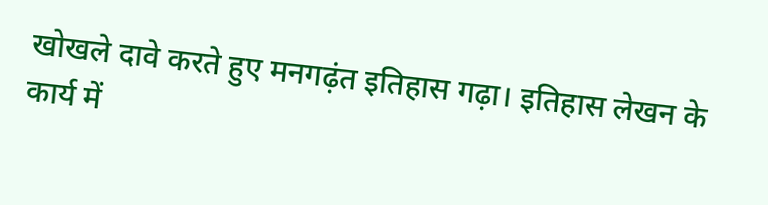खोखले दावे करते हुए मनगढ़ंत इतिहास गढ़ा। इतिहास लेखन के कार्य में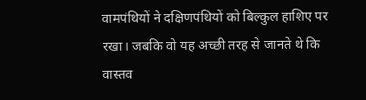वामपंथियों ने दक्षिणपंथियों को बिल्कुल हाशिए पर रखा। जबकि वो यह अच्छी तरह से जानते थे कि वास्तव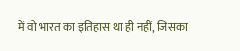में वो भारत का इतिहास था ही नहीं, जिसका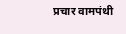प्रचार वामपंथी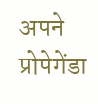अपने प्रोपेगेंडा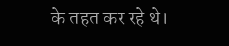के तहत कर रहे थे।